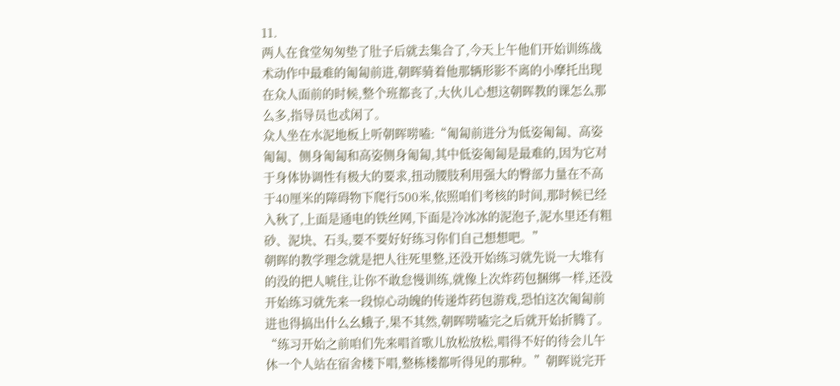11.
两人在食堂匆匆垫了肚子后就去集合了,今天上午他们开始训练战术动作中最难的匍匐前进,朝晖骑着他那辆形影不离的小摩托出现在众人面前的时候,整个班都丧了,大伙儿心想这朝晖教的课怎么那么多,指导员也忒闲了。
众人坐在水泥地板上听朝晖唠嗑:“匍匐前进分为低姿匍匐、高姿匍匐、侧身匍匐和高姿侧身匍匐,其中低姿匍匐是最难的,因为它对于身体协调性有极大的要求,扭动腰肢利用强大的臀部力量在不高于40厘米的障碍物下爬行500米,依照咱们考核的时间,那时候已经入秋了,上面是通电的铁丝网,下面是冷冰冰的泥泡子,泥水里还有粗砂、泥块、石头,要不要好好练习你们自己想想吧。”
朝晖的教学理念就是把人往死里整,还没开始练习就先说一大堆有的没的把人唬住,让你不敢怠慢训练,就像上次炸药包捆绑一样,还没开始练习就先来一段惊心动魄的传递炸药包游戏,恐怕这次匍匐前进也得搞出什么幺蛾子,果不其然,朝晖唠嗑完之后就开始折腾了。
“练习开始之前咱们先来唱首歌儿放松放松,唱得不好的待会儿午休一个人站在宿舍楼下唱,整栋楼都听得见的那种。”朝晖说完开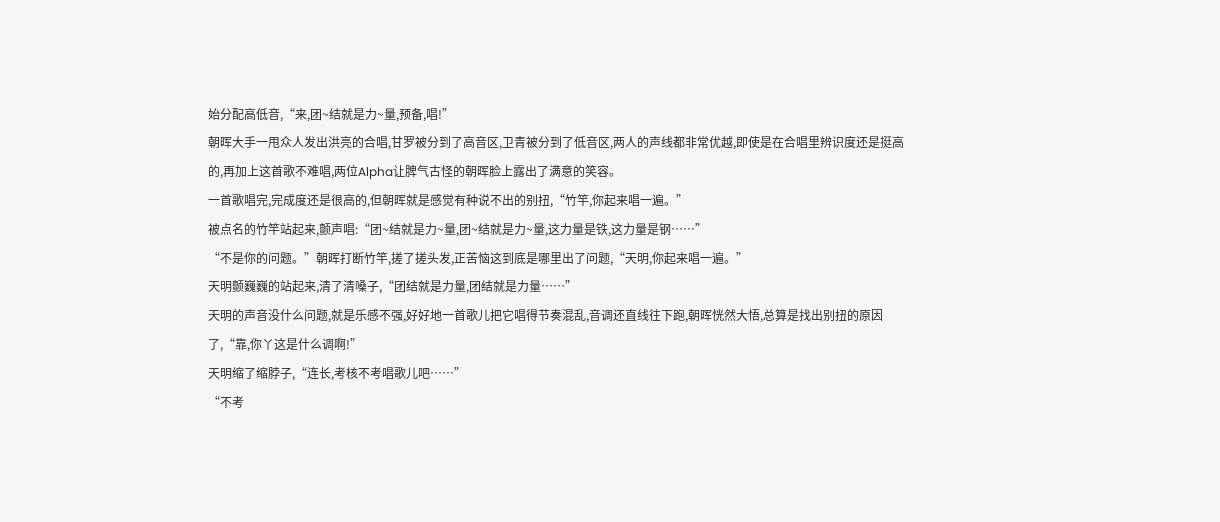始分配高低音,“来,团~结就是力~量,预备,唱!”
朝晖大手一甩众人发出洪亮的合唱,甘罗被分到了高音区,卫青被分到了低音区,两人的声线都非常优越,即使是在合唱里辨识度还是挺高的,再加上这首歌不难唱,两位Alpha让脾气古怪的朝晖脸上露出了满意的笑容。
一首歌唱完,完成度还是很高的,但朝晖就是感觉有种说不出的别扭,“竹竿,你起来唱一遍。”
被点名的竹竿站起来,颤声唱:“团~结就是力~量,团~结就是力~量,这力量是铁,这力量是钢……”
“不是你的问题。”朝晖打断竹竿,搓了搓头发,正苦恼这到底是哪里出了问题,“天明,你起来唱一遍。”
天明颤巍巍的站起来,清了清嗓子,“团结就是力量,团结就是力量……”
天明的声音没什么问题,就是乐感不强,好好地一首歌儿把它唱得节奏混乱,音调还直线往下跑,朝晖恍然大悟,总算是找出别扭的原因了,“靠,你丫这是什么调啊!”
天明缩了缩脖子,“连长,考核不考唱歌儿吧……”
“不考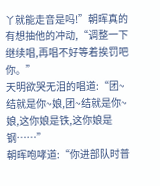丫就能走音是吗!”朝晖真的有想抽他的冲动,“调整一下继续唱,再唱不好等着挨罚吧你。”
天明欲哭无泪的唱道:“团~结就是你~娘,团~结就是你~娘,这你娘是铁,这你娘是钢……”
朝晖咆哮道:“你进部队时普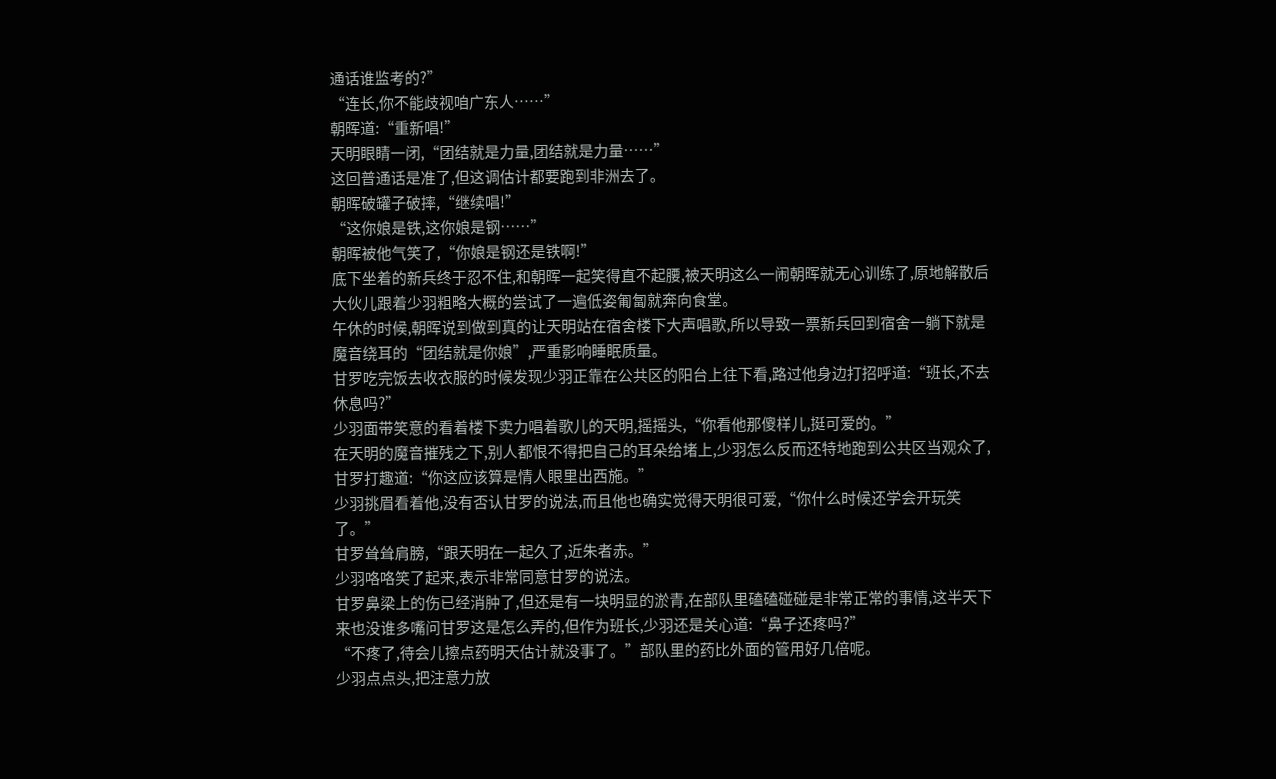通话谁监考的?”
“连长,你不能歧视咱广东人……”
朝晖道:“重新唱!”
天明眼睛一闭,“团结就是力量,团结就是力量……”
这回普通话是准了,但这调估计都要跑到非洲去了。
朝晖破罐子破摔,“继续唱!”
“这你娘是铁,这你娘是钢……”
朝晖被他气笑了,“你娘是钢还是铁啊!”
底下坐着的新兵终于忍不住,和朝晖一起笑得直不起腰,被天明这么一闹朝晖就无心训练了,原地解散后大伙儿跟着少羽粗略大概的尝试了一遍低姿匍匐就奔向食堂。
午休的时候,朝晖说到做到真的让天明站在宿舍楼下大声唱歌,所以导致一票新兵回到宿舍一躺下就是魔音绕耳的“团结就是你娘”,严重影响睡眠质量。
甘罗吃完饭去收衣服的时候发现少羽正靠在公共区的阳台上往下看,路过他身边打招呼道:“班长,不去休息吗?”
少羽面带笑意的看着楼下卖力唱着歌儿的天明,摇摇头,“你看他那傻样儿,挺可爱的。”
在天明的魔音摧残之下,别人都恨不得把自己的耳朵给堵上,少羽怎么反而还特地跑到公共区当观众了,甘罗打趣道:“你这应该算是情人眼里出西施。”
少羽挑眉看着他,没有否认甘罗的说法,而且他也确实觉得天明很可爱,“你什么时候还学会开玩笑了。”
甘罗耸耸肩膀,“跟天明在一起久了,近朱者赤。”
少羽咯咯笑了起来,表示非常同意甘罗的说法。
甘罗鼻梁上的伤已经消肿了,但还是有一块明显的淤青,在部队里磕磕碰碰是非常正常的事情,这半天下来也没谁多嘴问甘罗这是怎么弄的,但作为班长,少羽还是关心道:“鼻子还疼吗?”
“不疼了,待会儿擦点药明天估计就没事了。”部队里的药比外面的管用好几倍呢。
少羽点点头,把注意力放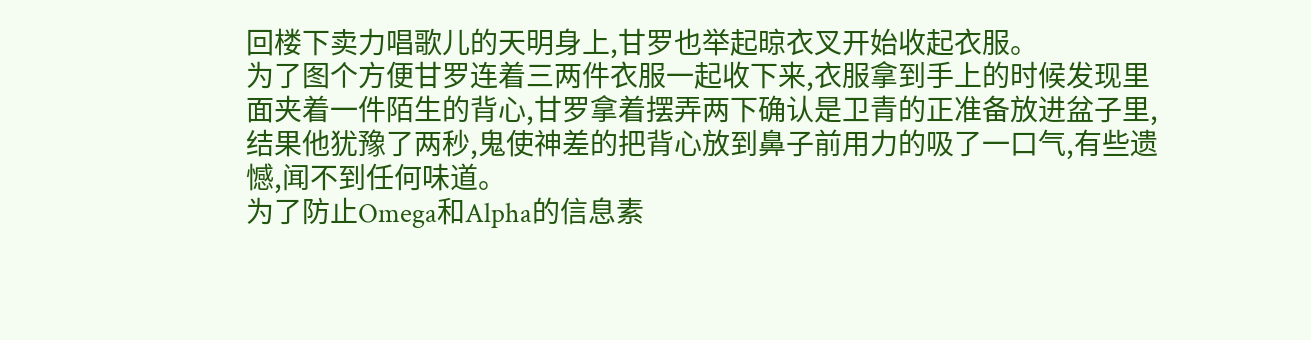回楼下卖力唱歌儿的天明身上,甘罗也举起晾衣叉开始收起衣服。
为了图个方便甘罗连着三两件衣服一起收下来,衣服拿到手上的时候发现里面夹着一件陌生的背心,甘罗拿着摆弄两下确认是卫青的正准备放进盆子里,结果他犹豫了两秒,鬼使神差的把背心放到鼻子前用力的吸了一口气,有些遗憾,闻不到任何味道。
为了防止Omega和Alpha的信息素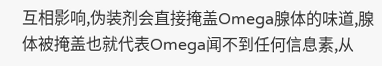互相影响,伪装剂会直接掩盖Omega腺体的味道,腺体被掩盖也就代表Omega闻不到任何信息素,从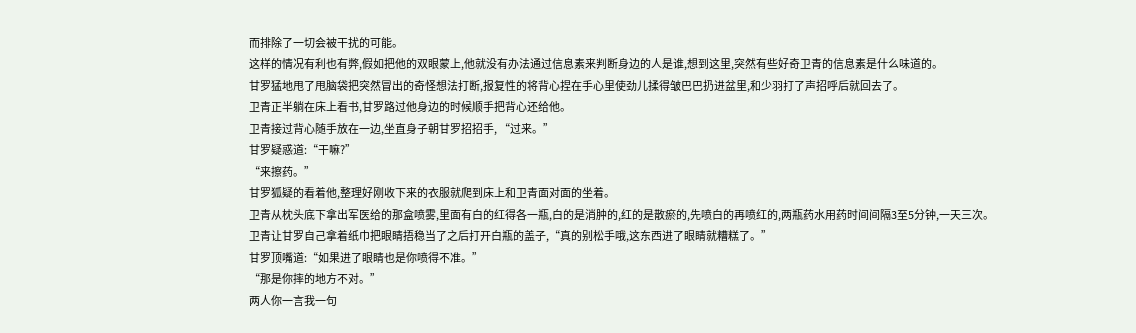而排除了一切会被干扰的可能。
这样的情况有利也有弊,假如把他的双眼蒙上,他就没有办法通过信息素来判断身边的人是谁,想到这里,突然有些好奇卫青的信息素是什么味道的。
甘罗猛地甩了甩脑袋把突然冒出的奇怪想法打断,报复性的将背心捏在手心里使劲儿揉得皱巴巴扔进盆里,和少羽打了声招呼后就回去了。
卫青正半躺在床上看书,甘罗路过他身边的时候顺手把背心还给他。
卫青接过背心随手放在一边,坐直身子朝甘罗招招手, “过来。”
甘罗疑惑道:“干嘛?”
“来擦药。”
甘罗狐疑的看着他,整理好刚收下来的衣服就爬到床上和卫青面对面的坐着。
卫青从枕头底下拿出军医给的那盒喷雾,里面有白的红得各一瓶,白的是消肿的,红的是散瘀的,先喷白的再喷红的,两瓶药水用药时间间隔3至5分钟,一天三次。
卫青让甘罗自己拿着纸巾把眼睛捂稳当了之后打开白瓶的盖子,“真的别松手哦,这东西进了眼睛就糟糕了。”
甘罗顶嘴道:“如果进了眼睛也是你喷得不准。”
“那是你摔的地方不对。”
两人你一言我一句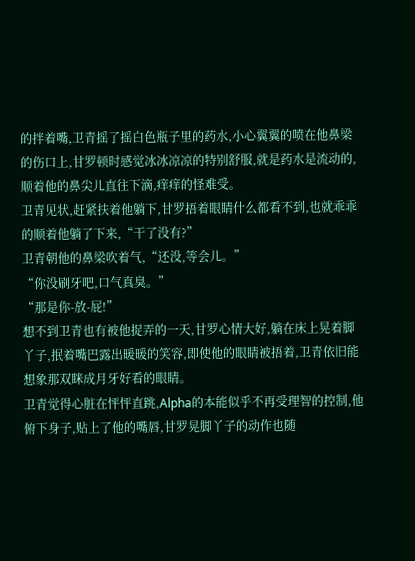的拌着嘴,卫青摇了摇白色瓶子里的药水,小心翼翼的喷在他鼻梁的伤口上,甘罗顿时感觉冰冰凉凉的特别舒服,就是药水是流动的,顺着他的鼻尖儿直往下滴,痒痒的怪难受。
卫青见状,赶紧扶着他躺下,甘罗捂着眼睛什么都看不到,也就乖乖的顺着他躺了下来,“干了没有?”
卫青朝他的鼻梁吹着气,“还没,等会儿。”
“你没刷牙吧,口气真臭。”
“那是你-放-屁!”
想不到卫青也有被他捉弄的一天,甘罗心情大好,躺在床上晃着脚丫子,抿着嘴巴露出暖暖的笑容,即使他的眼睛被捂着,卫青依旧能想象那双眯成月牙好看的眼睛。
卫青觉得心脏在怦怦直跳,Alpha的本能似乎不再受理智的控制,他俯下身子,贴上了他的嘴唇,甘罗晃脚丫子的动作也随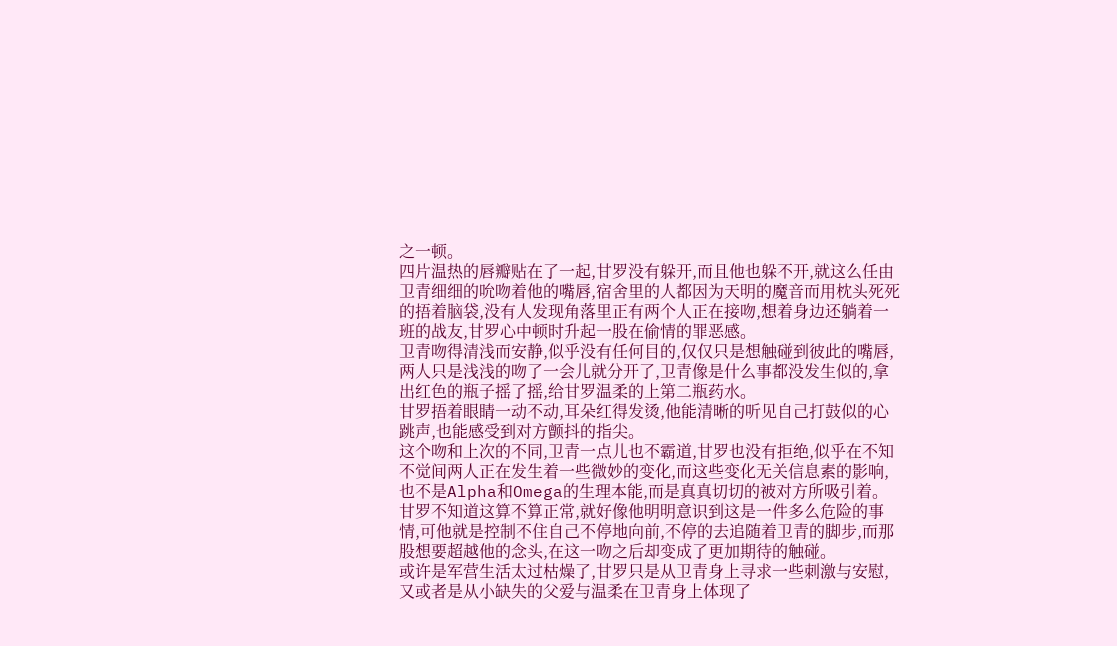之一顿。
四片温热的唇瓣贴在了一起,甘罗没有躲开,而且他也躲不开,就这么任由卫青细细的吮吻着他的嘴唇,宿舍里的人都因为天明的魔音而用枕头死死的捂着脑袋,没有人发现角落里正有两个人正在接吻,想着身边还躺着一班的战友,甘罗心中顿时升起一股在偷情的罪恶感。
卫青吻得清浅而安静,似乎没有任何目的,仅仅只是想触碰到彼此的嘴唇,两人只是浅浅的吻了一会儿就分开了,卫青像是什么事都没发生似的,拿出红色的瓶子摇了摇,给甘罗温柔的上第二瓶药水。
甘罗捂着眼睛一动不动,耳朵红得发烫,他能清晰的听见自己打鼓似的心跳声,也能感受到对方颤抖的指尖。
这个吻和上次的不同,卫青一点儿也不霸道,甘罗也没有拒绝,似乎在不知不觉间两人正在发生着一些微妙的变化,而这些变化无关信息素的影响,也不是Alpha和Omega的生理本能,而是真真切切的被对方所吸引着。
甘罗不知道这算不算正常,就好像他明明意识到这是一件多么危险的事情,可他就是控制不住自己不停地向前,不停的去追随着卫青的脚步,而那股想要超越他的念头,在这一吻之后却变成了更加期待的触碰。
或许是军营生活太过枯燥了,甘罗只是从卫青身上寻求一些刺激与安慰,又或者是从小缺失的父爱与温柔在卫青身上体现了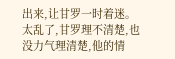出来,让甘罗一时着迷。
太乱了,甘罗理不清楚,也没力气理清楚,他的情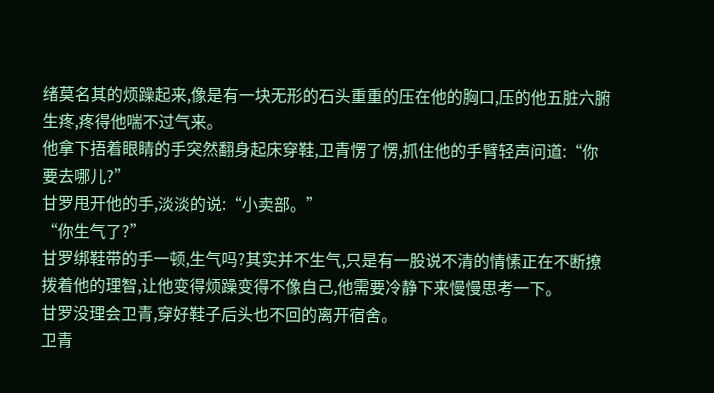绪莫名其的烦躁起来,像是有一块无形的石头重重的压在他的胸口,压的他五脏六腑生疼,疼得他喘不过气来。
他拿下捂着眼睛的手突然翻身起床穿鞋,卫青愣了愣,抓住他的手臂轻声问道:“你要去哪儿?”
甘罗甩开他的手,淡淡的说:“小卖部。”
“你生气了?”
甘罗绑鞋带的手一顿,生气吗?其实并不生气,只是有一股说不清的情愫正在不断撩拨着他的理智,让他变得烦躁变得不像自己,他需要冷静下来慢慢思考一下。
甘罗没理会卫青,穿好鞋子后头也不回的离开宿舍。
卫青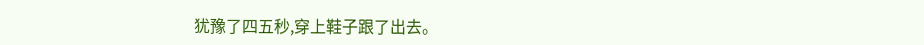犹豫了四五秒,穿上鞋子跟了出去。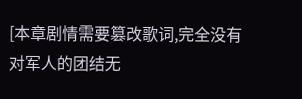[本章剧情需要篡改歌词,完全没有对军人的团结无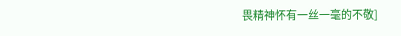畏精神怀有一丝一毫的不敬]